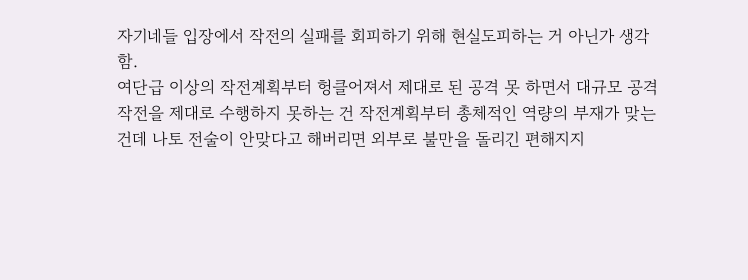자기네들 입장에서 작전의 실패를 회피하기 위해 현실도피하는 거 아닌가 생각함.
여단급 이상의 작전계획부터 헝클어져서 제대로 된 공격 못 하면서 대규모 공격작전을 제대로 수행하지 못하는 건 작전계획부터 총체적인 역량의 부재가 맞는 건데 나토 전술이 안맞다고 해버리면 외부로 불만을 돌리긴 편해지지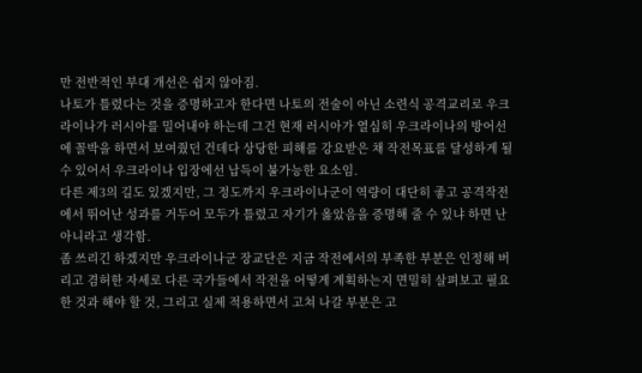만 전반적인 부대 개선은 쉽지 않아짐.
나토가 틀렸다는 것을 증명하고자 한다면 나토의 전술이 아닌 소련식 공격교리로 우크라이나가 러시아를 밀어내야 하는데 그건 현재 러시아가 열심히 우크라이나의 방어선에 꼴박을 하면서 보여줬던 건데다 상당한 피해를 강요받은 채 작전목표를 달성하게 될 수 있어서 우크라이나 입장에선 납득이 불가능한 요소임.
다른 제3의 길도 있겠지만, 그 정도까지 우크라이나군이 역량이 대단히 좋고 공격작전에서 뛰어난 성과를 거두어 모두가 틀렸고 자기가 옳았음을 증명해 줄 수 있냐 하면 난 아니라고 생각함.
좀 쓰리긴 하겠지만 우크라이나군 장교단은 지금 작전에서의 부족한 부분은 인정해 버리고 겸허한 자세로 다른 국가들에서 작전을 어떻게 계획하는지 면밀히 살펴보고 필요한 것과 해야 할 것, 그리고 실제 적용하면서 고쳐 나갈 부분은 고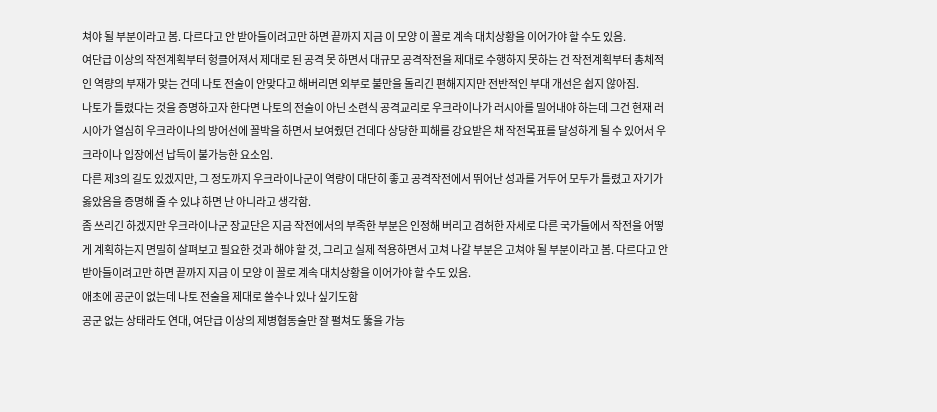쳐야 될 부분이라고 봄. 다르다고 안 받아들이려고만 하면 끝까지 지금 이 모양 이 꼴로 계속 대치상황을 이어가야 할 수도 있음.
여단급 이상의 작전계획부터 헝클어져서 제대로 된 공격 못 하면서 대규모 공격작전을 제대로 수행하지 못하는 건 작전계획부터 총체적인 역량의 부재가 맞는 건데 나토 전술이 안맞다고 해버리면 외부로 불만을 돌리긴 편해지지만 전반적인 부대 개선은 쉽지 않아짐.
나토가 틀렸다는 것을 증명하고자 한다면 나토의 전술이 아닌 소련식 공격교리로 우크라이나가 러시아를 밀어내야 하는데 그건 현재 러시아가 열심히 우크라이나의 방어선에 꼴박을 하면서 보여줬던 건데다 상당한 피해를 강요받은 채 작전목표를 달성하게 될 수 있어서 우크라이나 입장에선 납득이 불가능한 요소임.
다른 제3의 길도 있겠지만, 그 정도까지 우크라이나군이 역량이 대단히 좋고 공격작전에서 뛰어난 성과를 거두어 모두가 틀렸고 자기가 옳았음을 증명해 줄 수 있냐 하면 난 아니라고 생각함.
좀 쓰리긴 하겠지만 우크라이나군 장교단은 지금 작전에서의 부족한 부분은 인정해 버리고 겸허한 자세로 다른 국가들에서 작전을 어떻게 계획하는지 면밀히 살펴보고 필요한 것과 해야 할 것, 그리고 실제 적용하면서 고쳐 나갈 부분은 고쳐야 될 부분이라고 봄. 다르다고 안 받아들이려고만 하면 끝까지 지금 이 모양 이 꼴로 계속 대치상황을 이어가야 할 수도 있음.
애초에 공군이 없는데 나토 전술을 제대로 쓸수나 있나 싶기도함
공군 없는 상태라도 연대, 여단급 이상의 제병협동술만 잘 펼쳐도 뚫을 가능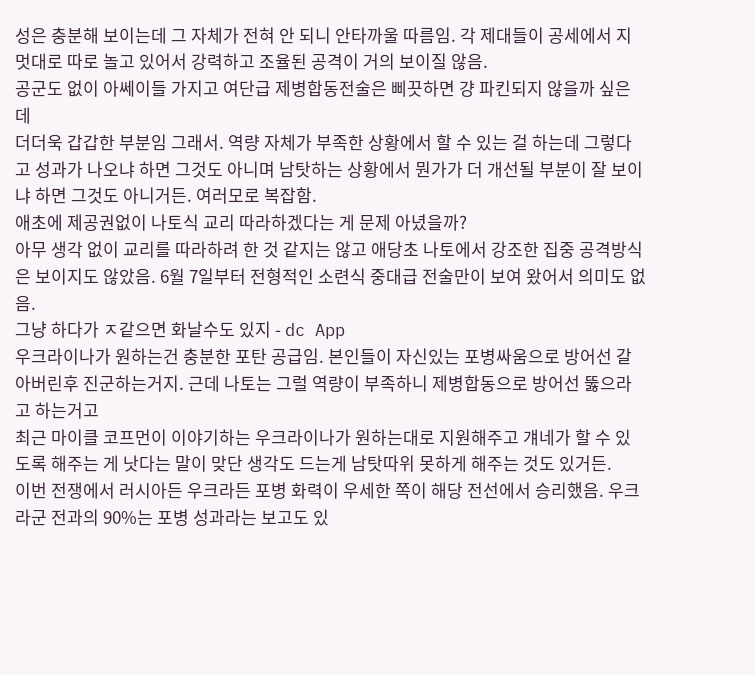성은 충분해 보이는데 그 자체가 전혀 안 되니 안타까울 따름임. 각 제대들이 공세에서 지멋대로 따로 놀고 있어서 강력하고 조율된 공격이 거의 보이질 않음.
공군도 없이 아쎄이들 가지고 여단급 제병합동전술은 삐끗하면 걍 파킨되지 않을까 싶은데
더더욱 갑갑한 부분임 그래서. 역량 자체가 부족한 상황에서 할 수 있는 걸 하는데 그렇다고 성과가 나오냐 하면 그것도 아니며 남탓하는 상황에서 뭔가가 더 개선될 부분이 잘 보이냐 하면 그것도 아니거든. 여러모로 복잡함.
애초에 제공권없이 나토식 교리 따라하겠다는 게 문제 아녔을까?
아무 생각 없이 교리를 따라하려 한 것 같지는 않고 애당초 나토에서 강조한 집중 공격방식은 보이지도 않았음. 6월 7일부터 전형적인 소련식 중대급 전술만이 보여 왔어서 의미도 없음.
그냥 하다가 ㅈ같으면 화날수도 있지 - dc App
우크라이나가 원하는건 충분한 포탄 공급임. 본인들이 자신있는 포병싸움으로 방어선 갈아버린후 진군하는거지. 근데 나토는 그럴 역량이 부족하니 제병합동으로 방어선 뚫으라고 하는거고
최근 마이클 코프먼이 이야기하는 우크라이나가 원하는대로 지원해주고 걔네가 할 수 있도록 해주는 게 낫다는 말이 맞단 생각도 드는게 남탓따위 못하게 해주는 것도 있거든.
이번 전쟁에서 러시아든 우크라든 포병 화력이 우세한 쪽이 해당 전선에서 승리했음. 우크라군 전과의 90%는 포병 성과라는 보고도 있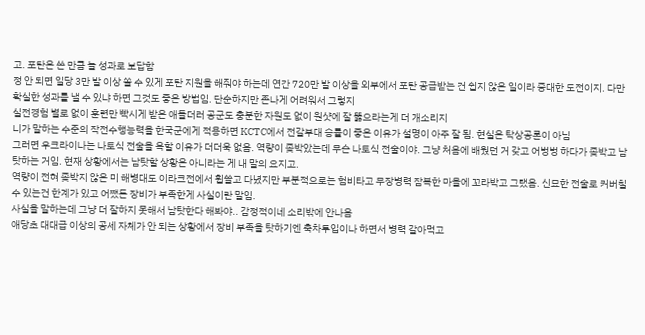고. 포탄은 쏜 만큼 늘 성과로 보답함
정 안 되면 일당 3만 발 이상 쏠 수 있게 포탄 지원을 해줘야 하는데 연간 720만 발 이상을 외부에서 포탄 공급받는 건 쉽지 않은 일이라 중대한 도전이지. 다만 확실한 성과를 낼 수 있냐 하면 그것도 좋은 방법임. 단순하지만 존나게 어려워서 그렇지
실전경험 별로 없이 훈련만 빡시게 받은 애들더러 공군도 충분한 자원도 없이 원샷에 잘 뚫으라는게 더 개소리지
니가 말하는 수준의 작전수행능력을 한국군에게 적용하면 KCTC에서 전갈부대 승률이 좋은 이유가 설명이 아주 잘 됨. 현실은 탁상공론이 아님
그러면 우크라이나는 나토식 전술을 욕할 이유가 더더욱 없음. 역량이 좆박았는데 무슨 나토식 전술이야. 그냥 처음에 배웠던 거 갖고 어벙벙 하다가 좆박고 남탓하는 거임. 현재 상황에서는 남탓할 상황은 아니라는 게 내 말의 요지고.
역량이 전혀 좆박지 않은 미 해병대도 이라크전에서 휩쓸고 다녔지만 부분적으로는 험비타고 무장병력 잠복한 마을에 꼬라박고 그랬음. 신묘한 전술로 커버칠 수 있는건 한계가 있고 어쨌든 장비가 부족한게 사실이란 말임.
사실을 말하는데 그냥 더 잘하지 못해서 남탓한다 해봐야.. 감정적이네 소리밖에 안나옴
애당초 대대급 이상의 공세 자체가 안 되는 상황에서 장비 부족을 탓하기엔 축차투입이나 하면서 병력 갈아먹고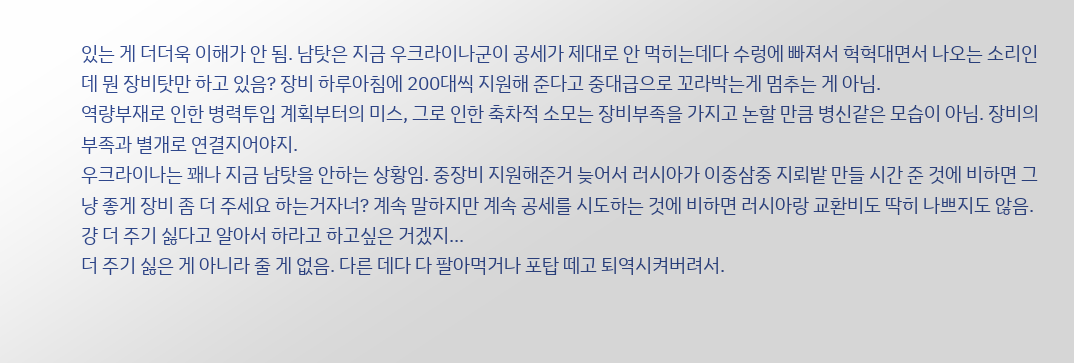있는 게 더더욱 이해가 안 됨. 남탓은 지금 우크라이나군이 공세가 제대로 안 먹히는데다 수렁에 빠져서 헉헉대면서 나오는 소리인데 뭔 장비탓만 하고 있음? 장비 하루아침에 200대씩 지원해 준다고 중대급으로 꼬라박는게 멈추는 게 아님.
역량부재로 인한 병력투입 계획부터의 미스, 그로 인한 축차적 소모는 장비부족을 가지고 논할 만큼 병신같은 모습이 아님. 장비의 부족과 별개로 연결지어야지.
우크라이나는 꽤나 지금 남탓을 안하는 상황임. 중장비 지원해준거 늦어서 러시아가 이중삼중 지뢰밭 만들 시간 준 것에 비하면 그냥 좋게 장비 좀 더 주세요 하는거자너? 계속 말하지만 계속 공세를 시도하는 것에 비하면 러시아랑 교환비도 딱히 나쁘지도 않음. 걍 더 주기 싫다고 알아서 하라고 하고싶은 거겠지...
더 주기 싫은 게 아니라 줄 게 없음. 다른 데다 다 팔아먹거나 포탑 떼고 퇴역시켜버려서.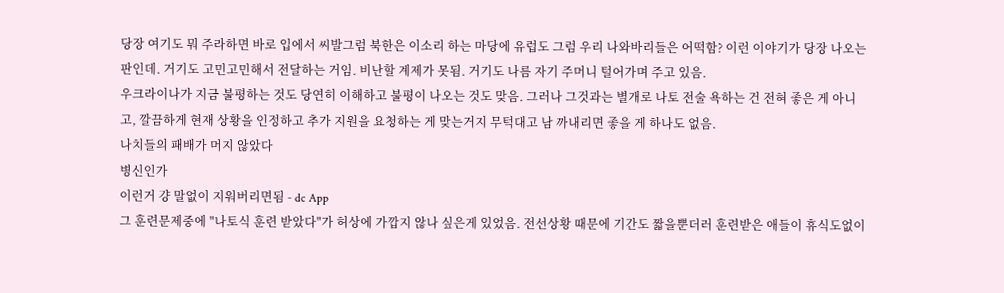당장 여기도 뭐 주라하면 바로 입에서 씨발그럼 북한은 이소리 하는 마당에 유럽도 그럼 우리 나와바리들은 어떡함? 이런 이야기가 당장 나오는 판인데. 거기도 고민고민해서 전달하는 거임. 비난할 계제가 못됨. 거기도 나름 자기 주머니 털어가며 주고 있음.
우크라이나가 지금 불평하는 것도 당연히 이해하고 불평이 나오는 것도 맞음. 그러나 그것과는 별개로 나토 전술 욕하는 건 전혀 좋은 게 아니고, 깔끔하게 현재 상황을 인정하고 추가 지원을 요청하는 게 맞는거지 무턱대고 남 까내리면 좋을 게 하나도 없음.
나치들의 패배가 머지 않았다
병신인가
이런거 걍 말없이 지워버리면됨 - dc App
그 훈련문제중에 "나토식 훈련 받았다"가 허상에 가깝지 않나 싶은게 있었음. 전선상황 때문에 기간도 짧을뿐더러 훈련받은 애들이 휴식도없이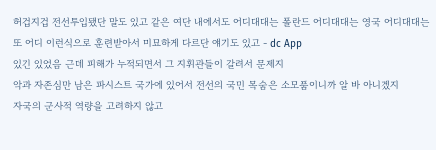허겁지겁 전선투입됐단 말도 있고 같은 여단 내에서도 어디대대는 폴란드 어디대대는 영국 어디대대는 또 어디 이런식으로 훈련받아서 미묘하게 다르단 얘기도 있고 - dc App
있긴 있었음 근데 피해가 누적되면서 그 지휘관들이 갈려서 문제지
악과 자존심만 남은 파시스트 국가에 있어서 전선의 국민 목숨은 소모품이니까 알 바 아니겠지
자국의 군사적 역량을 고려하지 않고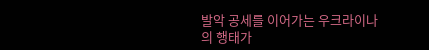발악 공세를 이어가는 우크라이나의 행태가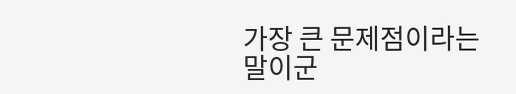가장 큰 문제점이라는 말이군